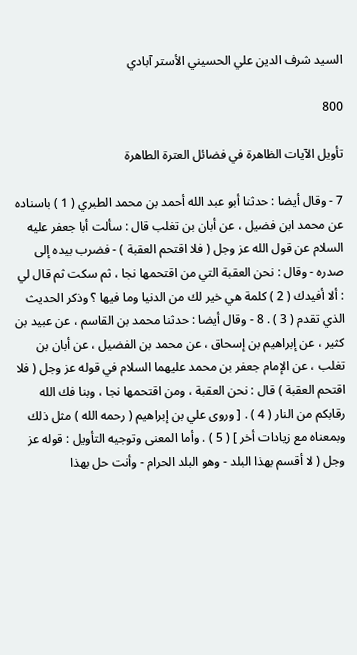السيد شرف الدين علي الحسيني الأستر آبادي

800

تأويل الآيات الظاهرة في فضائل العترة الطاهرة

7 - وقال أيضا : حدثنا أبو عبد الله أحمد بن محمد الطبري ( 1 ) باسناده عن محمد ابن فضيل ، عن أبان بن تغلب قال : سألت أبا جعفر عليه السلام عن قول الله عز وجل ( فلا اقتحم العقبة ) - فضرب بيده إلى صدره - وقال : نحن العقبة التي من اقتحمها نجا ، ثم سكت ثم قال لي : ألا أفيدك ( 2 ) كلمة هي خير لك من الدنيا وما فيها ؟ وذكر الحديث الذي تقدم ( 3 ) . 8 - وقال أيضا : حدثنا محمد بن القاسم ، عن عبيد بن كثير ، عن إبراهيم بن إسحاق ، عن محمد بن الفضيل ، عن أبان بن تغلب ، عن الإمام جعفر بن محمد عليهما السلام في قوله عز وجل ( فلا اقتحم العقبة ) قال : نحن العقبة ، ومن اقتحمها نجا ، وبنا فك الله رقابكم من النار ( 4 ) . [ وروى علي بن إبراهيم ( رحمه الله ) مثل ذلك وبمعناه مع زيادات أخر ] ( 5 ) . وأما المعنى وتوجيه التأويل : قوله عز وجل ( لا أقسم بهذا البلد - وهو البلد الحرام - وأنت حل بهذا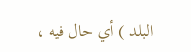البلد ) أي حال فيه ،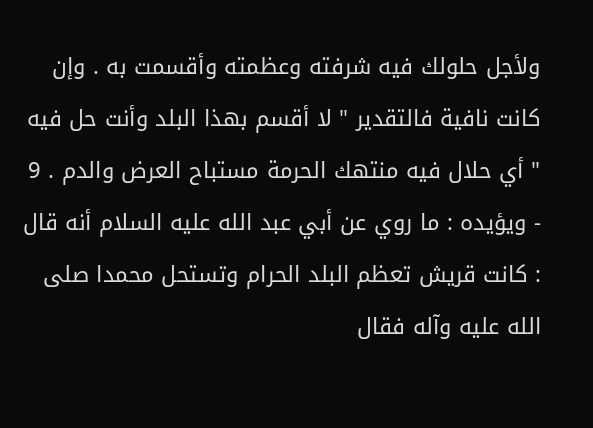ولأجل حلولك فيه شرفته وعظمته وأقسمت به . وإن كانت نافية فالتقدير " لا أقسم بهذا البلد وأنت حل فيه " أي حلال فيه منتهك الحرمة مستباح العرض والدم . 9 - ويؤيده : ما روي عن أبي عبد الله عليه السلام أنه قال : كانت قريش تعظم البلد الحرام وتستحل محمدا صلى الله عليه وآله فقال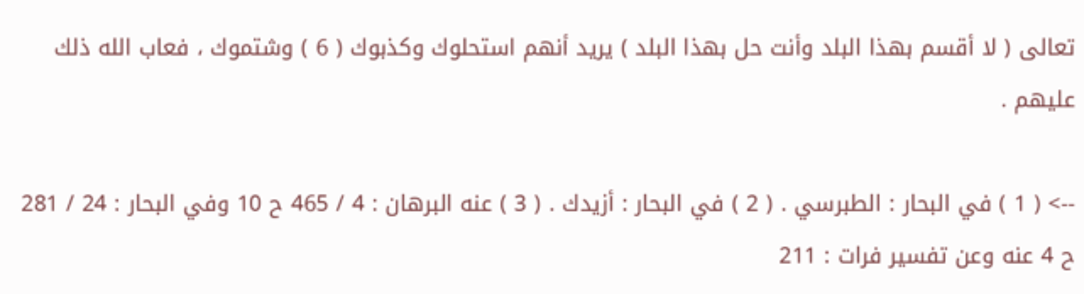تعالى ( لا أقسم بهذا البلد وأنت حل بهذا البلد ) يريد أنهم استحلوك وكذبوك ( 6 ) وشتموك ، فعاب الله ذلك عليهم .

--> ( 1 ) في البحار : الطبرسي . ( 2 ) في البحار : أزيدك . ( 3 ) عنه البرهان : 4 / 465 ح 10 وفي البحار : 24 / 281 ح 4 عنه وعن تفسير فرات : 211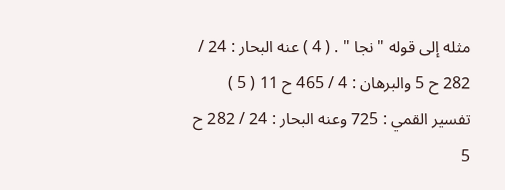مثله إلى قوله " نجا " . ( 4 ) عنه البحار : 24 / 282 ح 5 والبرهان : 4 / 465 ح 11 ( 5 ) تفسير القمي : 725 وعنه البحار : 24 / 282 ح 5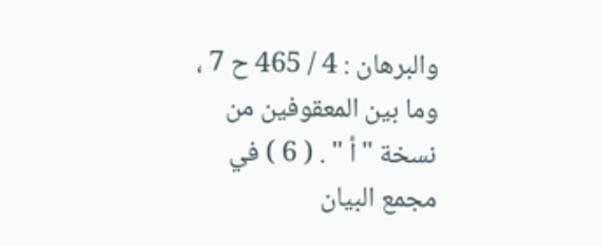والبرهان : 4 / 465 ح 7 ، وما بين المعقوفين من نسخة " أ " . ( 6 ) في مجمع البيان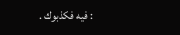: فيه فكذبوك .